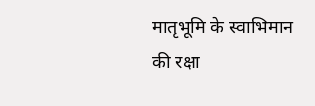मातृभूमि के स्वाभिमान की रक्षा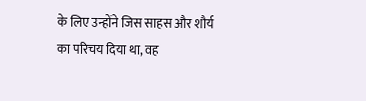के लिए उन्होंने जिस साहस और शौर्य का परिचय दिया था, वह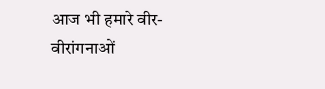आज भी हमारे वीर-वीरांगनाओं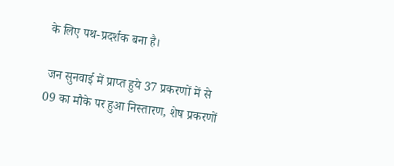के लिए पथ-प्रदर्शक बना है।

 जन सुनवाई में प्राप्त हुये 37 प्रकरणों में से 09 का मौके पर हुआ निस्तारण, शेष प्रकरणों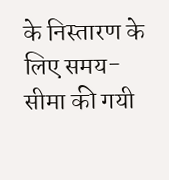के निस्तारण के लिए समय-सीमा की गयी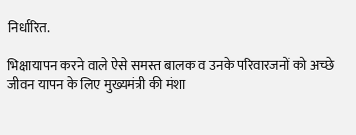निर्धारित.

भिक्षायापन करने वाले ऐसे समस्त बालक व उनके परिवारजनों को अच्छे जीवन यापन के लिए मुख्यमंत्री की मंशा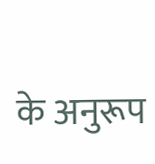के अनुरूप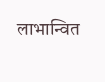लाभान्वित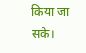किया जा सके।